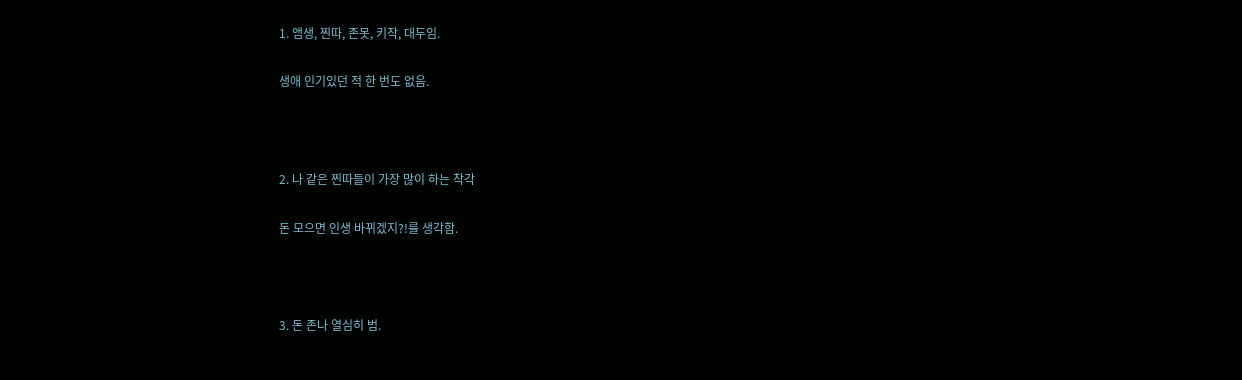1. 앰생, 찐따, 존못, 키작, 대두임.

생애 인기있던 적 한 번도 없음.



2. 나 같은 찐따들이 가장 많이 하는 착각

돈 모으면 인생 바뀌겠지?!를 생각함.



3. 돈 존나 열심히 범.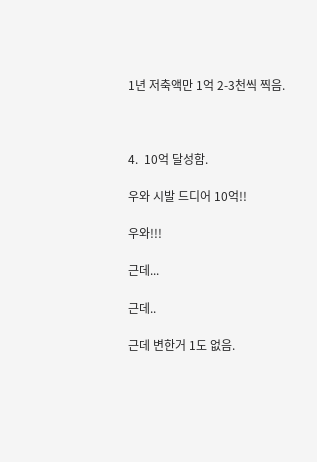1년 저축액만 1억 2-3천씩 찍음.



4.  10억 달성함.

우와 시발 드디어 10억!!

우와!!!

근데...

근데..

근데 변한거 1도 없음.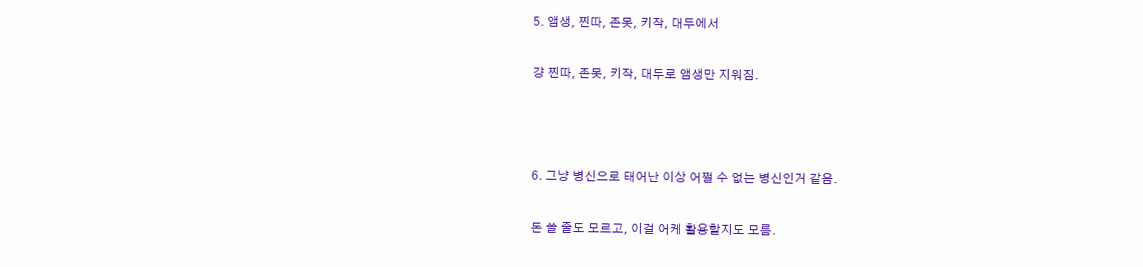5. 앰생, 찐따, 존못, 키작, 대두에서

걍 찐따, 존못, 키작, 대두로 앰생만 지워짐.



6. 그냥 병신으로 태어난 이상 어쩔 수 없는 병신인거 같음.

돈 쓸 줄도 모르고, 이걸 어케 활용할지도 모름.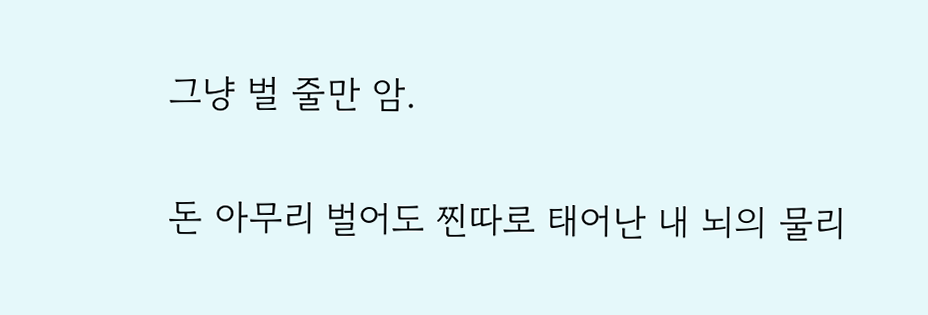그냥 벌 줄만 암.

돈 아무리 벌어도 찐따로 태어난 내 뇌의 물리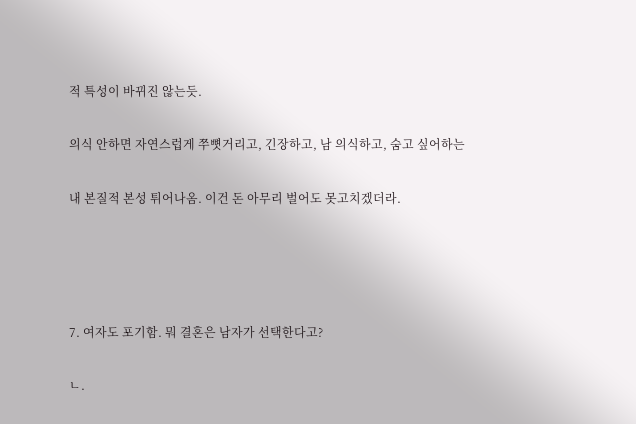적 특성이 바뀌진 않는듯.

의식 안하면 자연스럽게 쭈뼛거리고, 긴장하고, 남 의식하고, 숨고 싶어하는

내 본질적 본성 튀어나옴. 이건 돈 아무리 벌어도 못고치겠더라.




7. 여자도 포기함. 뭐 결혼은 남자가 선택한다고?

ㄴ.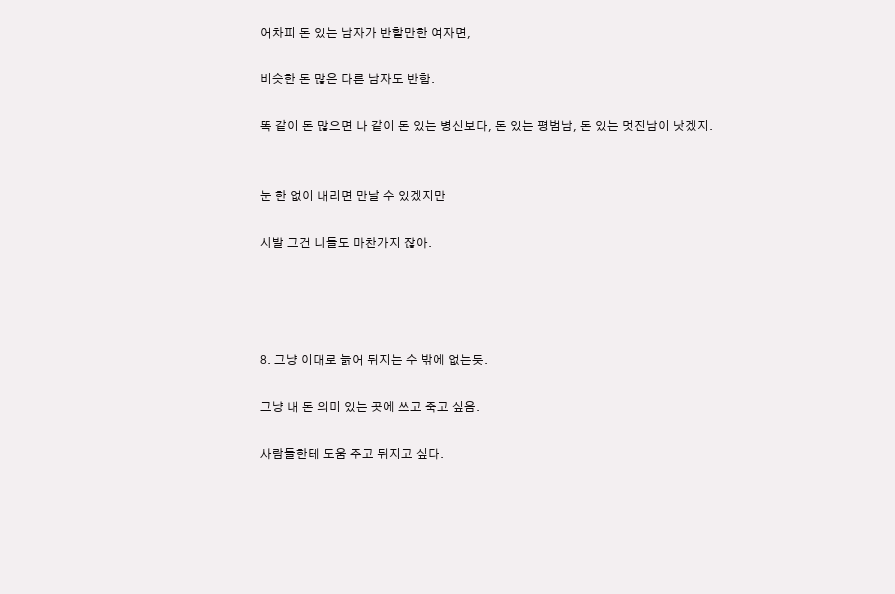어차피 돈 있는 남자가 반할만한 여자면,

비슷한 돈 많은 다른 남자도 반함.

똑 같이 돈 많으면 나 같이 돈 있는 병신보다, 돈 있는 평범남, 돈 있는 멋진남이 낫겠지.


눈 한 없이 내리면 만날 수 있겠지만

시발 그건 니들도 마찬가지 잖아.




8. 그냥 이대로 늙어 뒤지는 수 밖에 없는듯.

그냥 내 돈 의미 있는 곳에 쓰고 죽고 싶음.

사람들한테 도움 주고 뒤지고 싶다.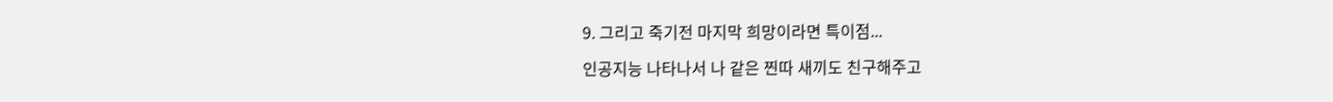9. 그리고 죽기전 마지막 희망이라면 특이점...

인공지능 나타나서 나 같은 찐따 새끼도 친구해주고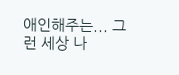애인해주는... 그런 세상 나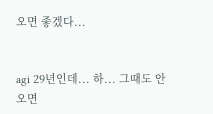오면 좋겠다...


agi 29년인데... 하... 그때도 안오면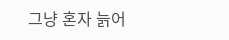그냥 혼자 늙어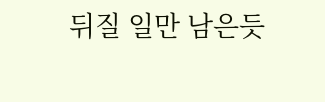뒤질 일만 남은듯